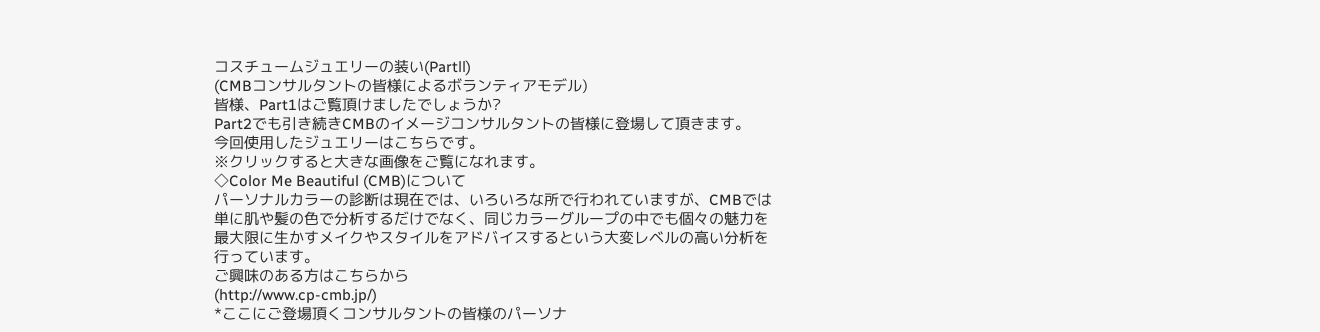コスチュームジュエリーの装い(PartⅡ)
(CMBコンサルタントの皆様によるボランティアモデル)
皆様、Part1はご覧頂けましたでしょうか?
Part2でも引き続きCMBのイメージコンサルタントの皆様に登場して頂きます。
今回使用したジュエリーはこちらです。
※クリックすると大きな画像をご覧になれます。
◇Color Me Beautiful (CMB)について
パーソナルカラーの診断は現在では、いろいろな所で行われていますが、CMBでは単に肌や髪の色で分析するだけでなく、同じカラーグループの中でも個々の魅力を最大限に生かすメイクやスタイルをアドバイスするという大変レベルの高い分析を行っています。
ご興味のある方はこちらから
(http://www.cp-cmb.jp/)
*ここにご登場頂くコンサルタントの皆様のパーソナ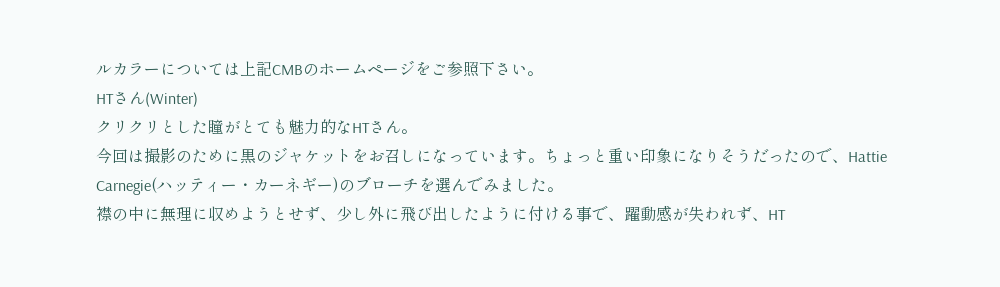ルカラーについては上記CMBのホームページをご参照下さい。
HTさん(Winter)
クリクリとした瞳がとても魅力的なHTさん。
今回は撮影のために黒のジャケットをお召しになっています。ちょっと重い印象になりそうだったので、Hattie Carnegie(ハッティー・カーネギー)のブローチを選んでみました。
襟の中に無理に収めようとせず、少し外に飛び出したように付ける事で、躍動感が失われず、HT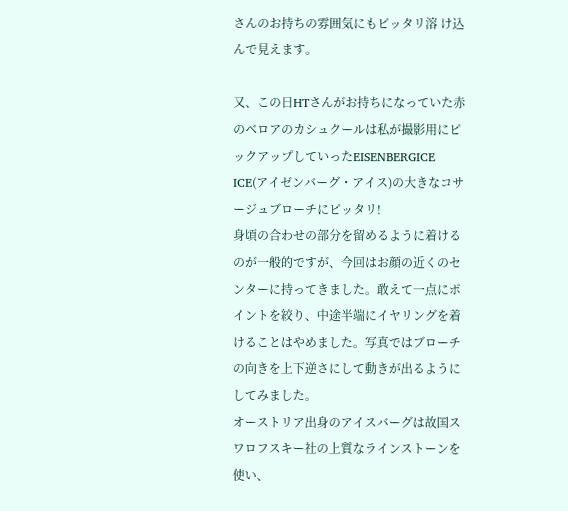さんのお持ちの雰囲気にもピッタリ溶 け込んで見えます。

又、この日HTさんがお持ちになっていた赤のベロアのカシュクールは私が撮影用にピックアップしていったEISENBERGICE ICE(アイゼンバーグ・アイス)の大きなコサージュブローチにピッタリ!
身頃の合わせの部分を留めるように着けるのが一般的ですが、今回はお顔の近くのセンターに持ってきました。敢えて一点にポイントを絞り、中途半端にイヤリングを着けることはやめました。写真ではブローチの向きを上下逆さにして動きが出るようにしてみました。
オーストリア出身のアイスバーグは故国スワロフスキー社の上質なラインストーンを使い、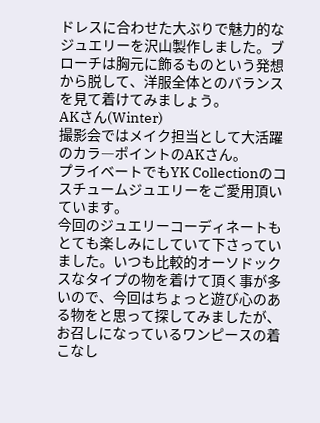ドレスに合わせた大ぶりで魅力的なジュエリーを沢山製作しました。ブローチは胸元に飾るものという発想から脱して、洋服全体とのバランスを見て着けてみましょう。
AKさん(Winter)
撮影会ではメイク担当として大活躍のカラ―ポイントのAKさん。
プライベートでもYK Collectionのコスチュームジュエリーをご愛用頂いています。
今回のジュエリーコーディネートもとても楽しみにしていて下さっていました。いつも比較的オーソドックスなタイプの物を着けて頂く事が多いので、今回はちょっと遊び心のある物をと思って探してみましたが、お召しになっているワンピースの着こなし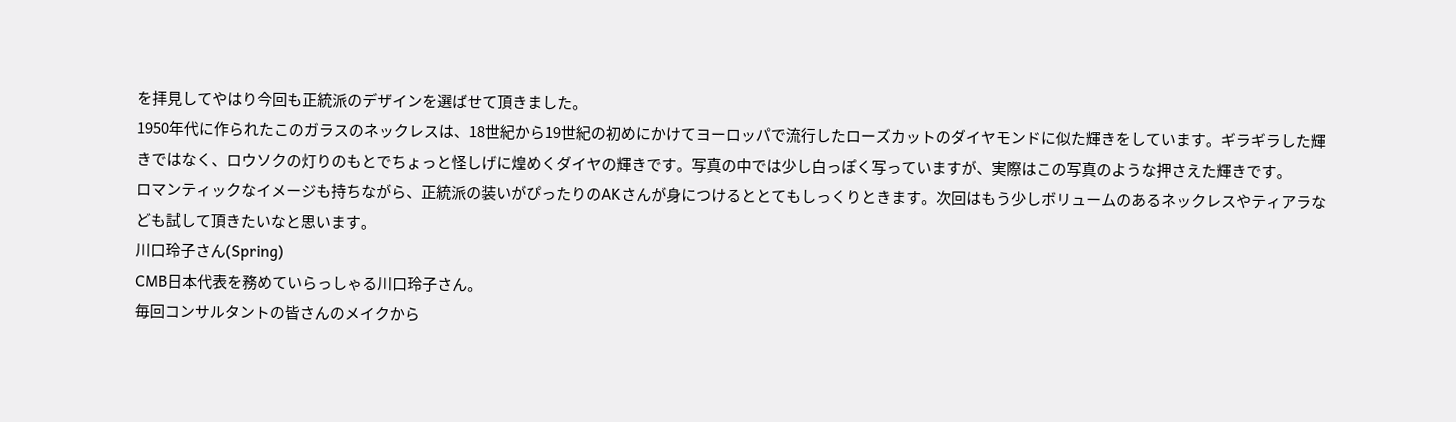を拝見してやはり今回も正統派のデザインを選ばせて頂きました。
1950年代に作られたこのガラスのネックレスは、18世紀から19世紀の初めにかけてヨーロッパで流行したローズカットのダイヤモンドに似た輝きをしています。ギラギラした輝きではなく、ロウソクの灯りのもとでちょっと怪しげに煌めくダイヤの輝きです。写真の中では少し白っぽく写っていますが、実際はこの写真のような押さえた輝きです。
ロマンティックなイメージも持ちながら、正統派の装いがぴったりのAKさんが身につけるととてもしっくりときます。次回はもう少しボリュームのあるネックレスやティアラなども試して頂きたいなと思います。
川口玲子さん(Spring)
CMB日本代表を務めていらっしゃる川口玲子さん。
毎回コンサルタントの皆さんのメイクから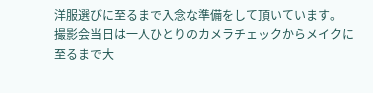洋服選びに至るまで入念な準備をして頂いています。
撮影会当日は一人ひとりのカメラチェックからメイクに至るまで大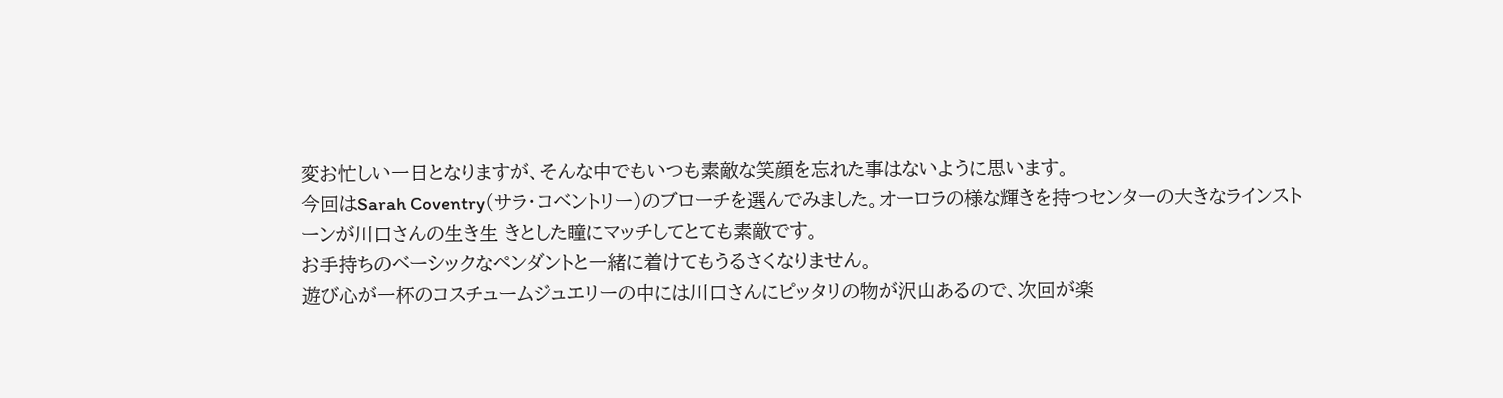変お忙しい一日となりますが、そんな中でもいつも素敵な笑顔を忘れた事はないように思います。
今回はSarah Coventry(サラ・コベントリー)のブローチを選んでみました。オーロラの様な輝きを持つセンターの大きなラインストーンが川口さんの生き生 きとした瞳にマッチしてとても素敵です。
お手持ちのベーシックなペンダントと一緒に着けてもうるさくなりません。
遊び心が一杯のコスチュームジュエリーの中には川口さんにピッタリの物が沢山あるので、次回が楽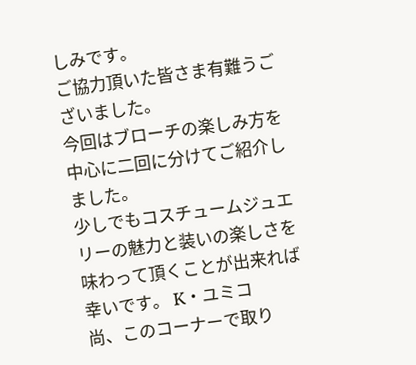しみです。
ご協力頂いた皆さま有難うございました。
今回はブローチの楽しみ方を中心に二回に分けてご紹介しました。
少しでもコスチュームジュエリーの魅力と装いの楽しさを味わって頂くことが出来れば幸いです。 K・ユミコ
尚、このコーナーで取り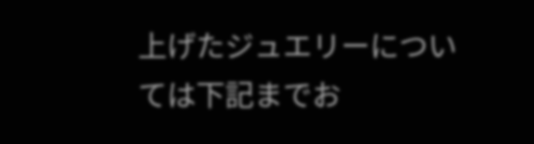上げたジュエリーについては下記までお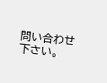問い合わせ下さい。